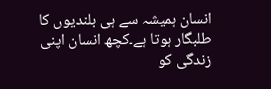انسان ہمیشہ سے ہی بلندیوں کا طلبگار ہوتا ہے۔کچھ انسان اپنی زندگی کو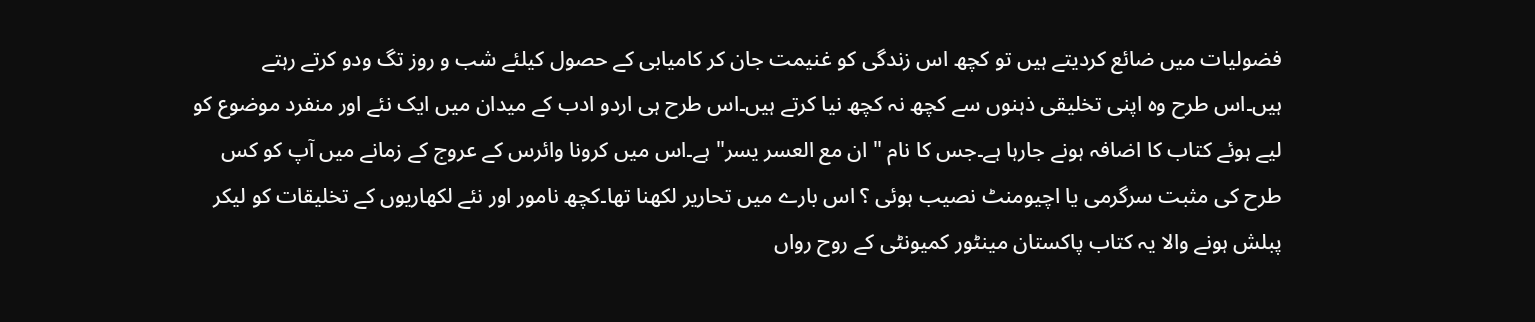فضولیات میں ضائع کردیتے ہیں تو کچھ اس زندگی کو غنیمت جان کر کامیابی کے حصول کیلئے شب و روز تگ ودو کرتے رہتے ہیں۔اس طرح وہ اپنی تخلیقی ذہنوں سے کچھ نہ کچھ نیا کرتے ہیں۔اس طرح ہی اردو ادب کے میدان میں ایک نئے اور منفرد موضوع کو لیے ہوئے کتاب کا اضافہ ہونے جارہا ہے۔جس کا نام " ان مع العسر یسر" ہے۔اس میں کرونا وائرس کے عروج کے زمانے میں آپ کو کس طرح کی مثبت سرگرمی یا اچیومنٹ نصیب ہوئی ؟ اس بارے میں تحاریر لکھنا تھا۔کچھ نامور اور نئے لکھاریوں کے تخلیقات کو لیکر پبلش ہونے والا یہ کتاب پاکستان مینٹور کمیونٹی کے روح رواں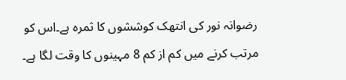رضوانہ نور کی انتھک کوششوں کا ثمرہ ہے۔اس کو مرتب کرنے میں کم از کم 8 مہینوں کا وقت لگا ہے۔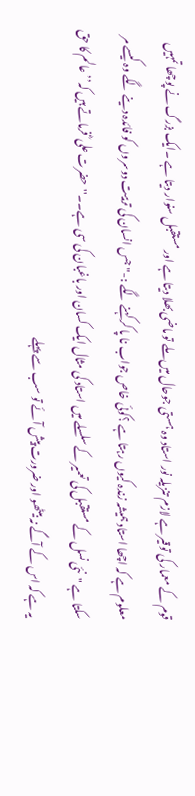قوم کے معمار کی توقیر ہے لازم تنزیلہ نور استاد وہ ہستی جوحال میں ملے تو ماضی بھلا دیتا ہے اور مستقبل سنوار دیتا ہے ۔ایک بزرگ نے پوچھا تمہیں معلوم ہے کہ اچھا استاد ہمیشہ زندہ کیوں رہتا ہے ؟کوئی خاص جواب نا پا کر کہنے لگے :-" جس انسان کی تربیت دوسروں کو فائدہ دینے لگے وہ کیسے مر سکتا ہے "نئی نسل کے مستقبل کی تعمیر کے سلسلے میں استاد کی مثال ایک کسان اور باغبان کی سی ہے۔۔''حضرت علی ؓ فرماتے ہیں کہ’’عالم کا حق یہ ہے کہ اس کے آگے نہ بیٹھو اور ضرورت پیش آئے تو سب سے پہلے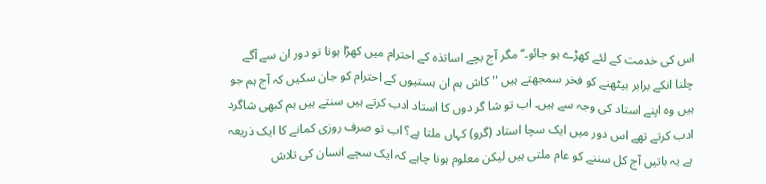اس کی خدمت کے لئے کھڑے ہو جائو۔‘‘مگر آج بچے اساتذہ کے احترام میں کھڑا ہونا تو دور ان سے آگے چلنا انکے برابر بیٹھنے کو فخر سمجھتے ہیں '' کاش ہم ان ہستیوں کے احترام کو جان سکیں کہ آج ہم جو ہیں وہ اپنے استاد کی وجہ سے ہیں۔ اب تو شا گر دوں کا استاد ادب کرتے ہیں سنتے ہیں ہم کبھی شاگرد ادب کرتے تھے اس دور میں ایک سچا استاد (گرو) کہاں ملتا ہے؟ اب تو صرف روزی کمانے کا ایک ذریعہ ہے یہ باتیں آج کل سننے کو عام ملتی ہیں لیکن معلوم ہونا چاہے کہ ایک سچے انسان کی تلاش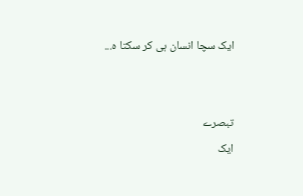ایک سچا انسان ہی کر سکتا ہ...


تبصرے
ایک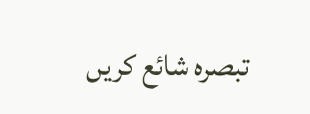تبصرہ شائع کریں